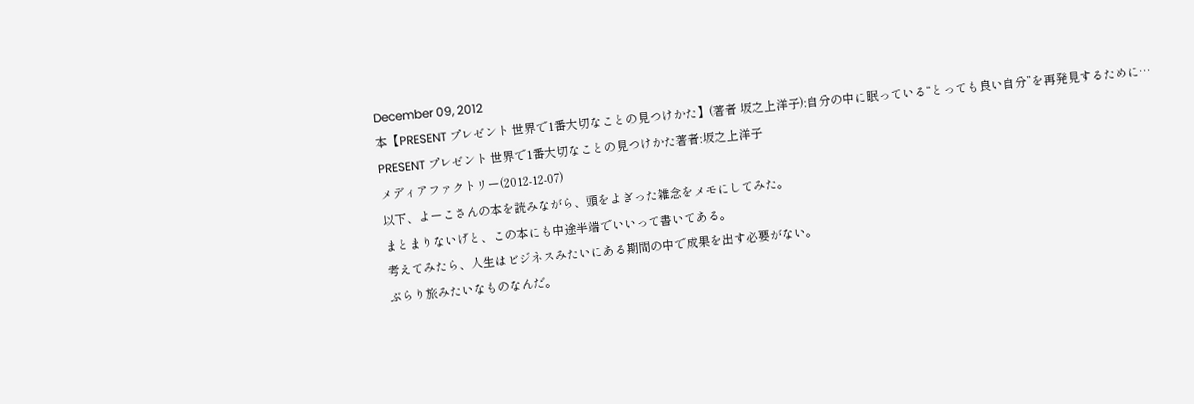December 09, 2012
本【PRESENT プレゼント 世界で1番大切なことの見つけかた】(著者 坂之上洋子):自分の中に眠っている“とっても良い自分”を再発見するために…
PRESENT プレゼント 世界で1番大切なことの見つけかた著者:坂之上洋子
メディアファクトリー(2012-12-07)
以下、よーこさんの本を読みながら、頭をよぎった雑念をメモにしてみた。
まとまりないげと、この本にも中途半端でいいって書いてある。
考えてみたら、人生はビジネスみたいにある期間の中で成果を出す必要がない。
ぶらり旅みたいなものなんだ。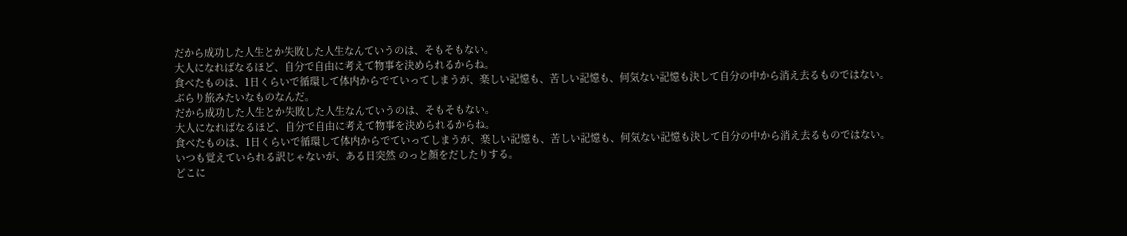だから成功した人生とか失敗した人生なんていうのは、そもそもない。
大人になればなるほど、自分で自由に考えて物事を決められるからね。
食べたものは、1日くらいで循環して体内からでていってしまうが、楽しい記憶も、苦しい記憶も、何気ない記憶も決して自分の中から消え去るものではない。
ぶらり旅みたいなものなんだ。
だから成功した人生とか失敗した人生なんていうのは、そもそもない。
大人になればなるほど、自分で自由に考えて物事を決められるからね。
食べたものは、1日くらいで循環して体内からでていってしまうが、楽しい記憶も、苦しい記憶も、何気ない記憶も決して自分の中から消え去るものではない。
いつも覚えていられる訳じゃないが、ある日突然 のっと顔をだしたりする。
どこに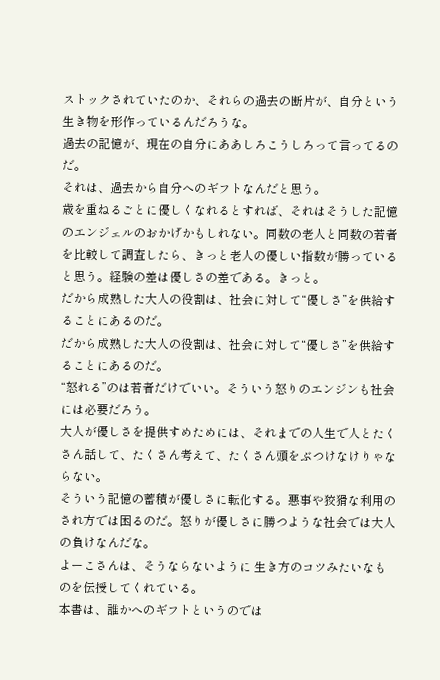ストックされていたのか、それらの過去の断片が、自分という生き物を形作っているんだろうな。
過去の記憶が、現在の自分にああしろこうしろって言ってるのだ。
それは、過去から自分へのギフトなんだと思う。
歳を重ねるごとに優しくなれるとすれば、それはそうした記憶のエンジェルのおかげかもしれない。同数の老人と同数の若者を比較して調査したら、きっと老人の優しい指数が勝っていると思う。経験の差は優しさの差である。きっと。
だから成熟した大人の役割は、社会に対して“優しさ”を供給することにあるのだ。
だから成熟した大人の役割は、社会に対して“優しさ”を供給することにあるのだ。
“怒れる”のは若者だけでいい。そういう怒りのエンジンも社会には必要だろう。
大人が優しさを提供すめためには、それまでの人生で人とたくさん話して、たくさん考えて、たくさん頭をぶつけなけりゃならない。
そういう記憶の蓄積が優しさに転化する。悪事や狡猾な利用のされ方では困るのだ。怒りが優しさに勝つような社会では大人の負けなんだな。
よーこさんは、そうならないように 生き方のコツみたいなものを伝授してくれている。
本書は、誰かへのギフトというのでは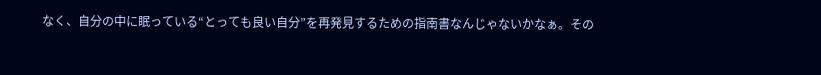なく、自分の中に眠っている“とっても良い自分”を再発見するための指南書なんじゃないかなぁ。その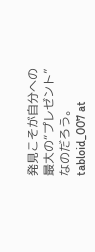発見こそが自分への最大の“プレゼント”なのだろう。
tabloid_007 at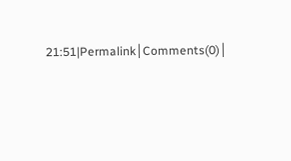21:51|Permalink│Comments(0)│